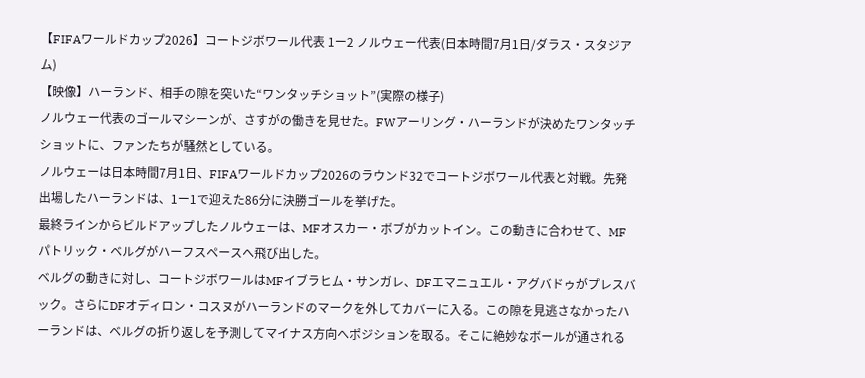【FIFAワールドカップ2026】コートジボワール代表 1ー2 ノルウェー代表(日本時間7月1日/ダラス・スタジアム)
【映像】ハーランド、相手の隙を突いた“ワンタッチショット”(実際の様子)
ノルウェー代表のゴールマシーンが、さすがの働きを見せた。FWアーリング・ハーランドが決めたワンタッチショットに、ファンたちが騒然としている。
ノルウェーは日本時間7月1日、FIFAワールドカップ2026のラウンド32でコートジボワール代表と対戦。先発出場したハーランドは、1ー1で迎えた86分に決勝ゴールを挙げた。
最終ラインからビルドアップしたノルウェーは、MFオスカー・ボブがカットイン。この動きに合わせて、MFパトリック・ベルグがハーフスペースへ飛び出した。
ベルグの動きに対し、コートジボワールはMFイブラヒム・サンガレ、DFエマニュエル・アグバドゥがプレスバック。さらにDFオディロン・コスヌがハーランドのマークを外してカバーに入る。この隙を見逃さなかったハーランドは、ベルグの折り返しを予測してマイナス方向へポジションを取る。そこに絶妙なボールが通される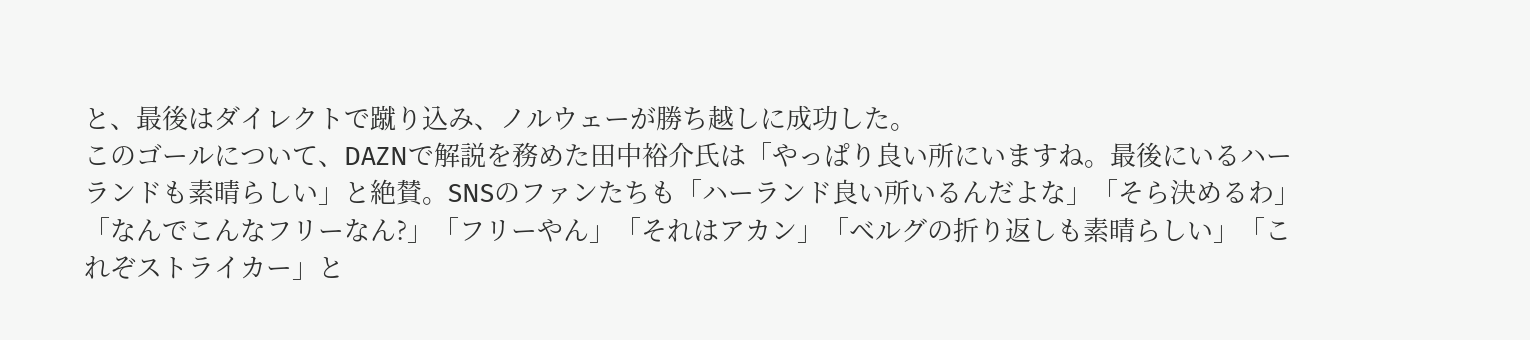と、最後はダイレクトで蹴り込み、ノルウェーが勝ち越しに成功した。
このゴールについて、DAZNで解説を務めた田中裕介氏は「やっぱり良い所にいますね。最後にいるハーランドも素晴らしい」と絶賛。SNSのファンたちも「ハーランド良い所いるんだよな」「そら決めるわ」「なんでこんなフリーなん?」「フリーやん」「それはアカン」「ベルグの折り返しも素晴らしい」「これぞストライカー」と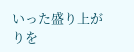いった盛り上がりを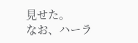見せた。
なお、ハーラ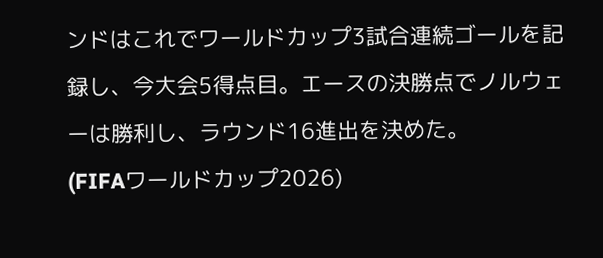ンドはこれでワールドカップ3試合連続ゴールを記録し、今大会5得点目。エースの決勝点でノルウェーは勝利し、ラウンド16進出を決めた。
(FIFAワールドカップ2026)